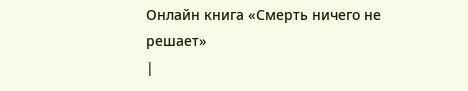Онлайн книга «Смерть ничего не решает»
|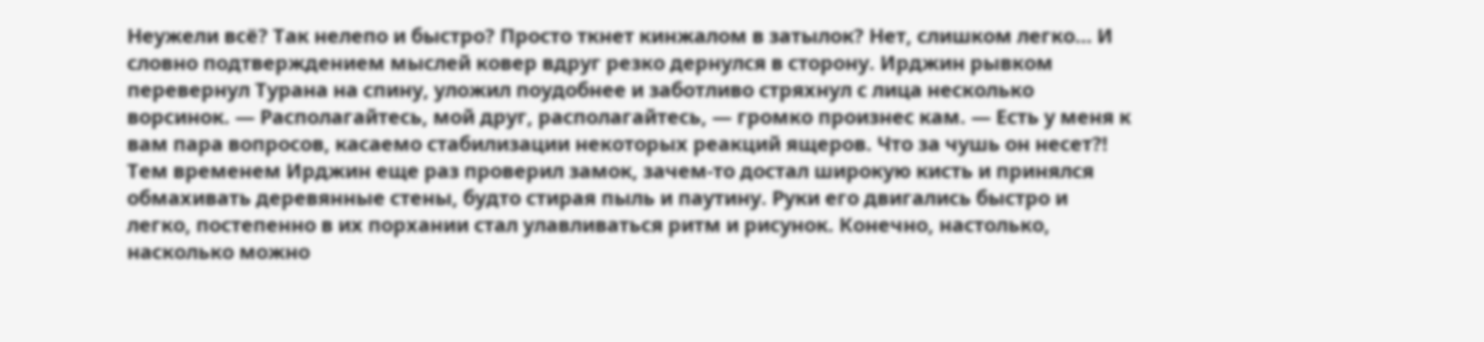Неужели всё? Так нелепо и быстро? Просто ткнет кинжалом в затылок? Нет, слишком легко… И словно подтверждением мыслей ковер вдруг резко дернулся в сторону. Ирджин рывком перевернул Турана на спину, уложил поудобнее и заботливо стряхнул с лица несколько ворсинок. — Располагайтесь, мой друг, располагайтесь, — громко произнес кам. — Есть у меня к вам пара вопросов, касаемо стабилизации некоторых реакций ящеров. Что за чушь он несет?! Тем временем Ирджин еще раз проверил замок, зачем-то достал широкую кисть и принялся обмахивать деревянные стены, будто стирая пыль и паутину. Руки его двигались быстро и легко, постепенно в их порхании стал улавливаться ритм и рисунок. Конечно, настолько, насколько можно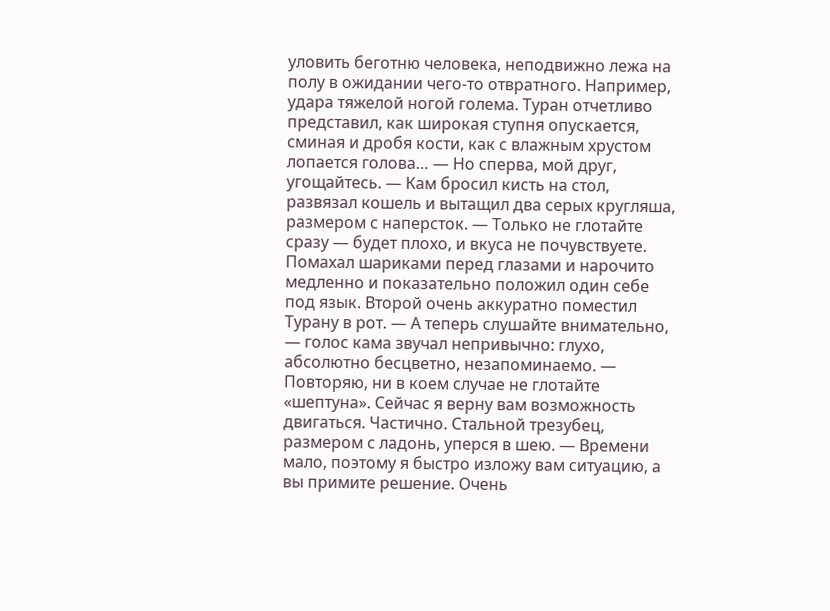уловить беготню человека, неподвижно лежа на полу в ожидании чего-то отвратного. Например, удара тяжелой ногой голема. Туран отчетливо представил, как широкая ступня опускается, сминая и дробя кости, как с влажным хрустом лопается голова… — Но сперва, мой друг, угощайтесь. — Кам бросил кисть на стол, развязал кошель и вытащил два серых кругляша, размером с наперсток. — Только не глотайте сразу — будет плохо, и вкуса не почувствуете. Помахал шариками перед глазами и нарочито медленно и показательно положил один себе под язык. Второй очень аккуратно поместил Турану в рот. — А теперь слушайте внимательно, — голос кама звучал непривычно: глухо, абсолютно бесцветно, незапоминаемо. — Повторяю, ни в коем случае не глотайте «шептуна». Сейчас я верну вам возможность двигаться. Частично. Стальной трезубец, размером с ладонь, уперся в шею. — Времени мало, поэтому я быстро изложу вам ситуацию, а вы примите решение. Очень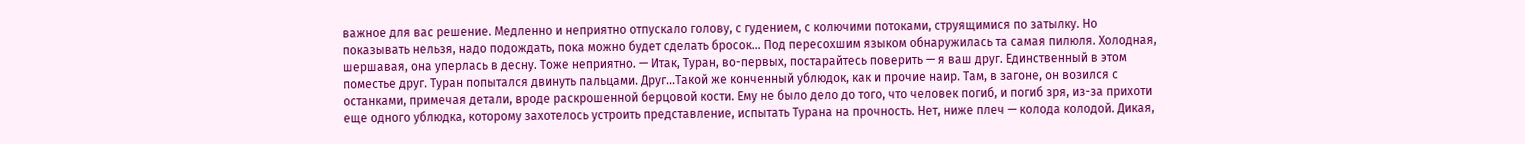важное для вас решение. Медленно и неприятно отпускало голову, с гудением, с колючими потоками, струящимися по затылку. Но показывать нельзя, надо подождать, пока можно будет сделать бросок… Под пересохшим языком обнаружилась та самая пилюля. Холодная, шершавая, она уперлась в десну. Тоже неприятно. — Итак, Туран, во-первых, постарайтесь поверить — я ваш друг. Единственный в этом поместье друг. Туран попытался двинуть пальцами. Друг…Такой же конченный ублюдок, как и прочие наир. Там, в загоне, он возился с останками, примечая детали, вроде раскрошенной берцовой кости. Ему не было дело до того, что человек погиб, и погиб зря, из-за прихоти еще одного ублюдка, которому захотелось устроить представление, испытать Турана на прочность. Нет, ниже плеч — колода колодой. Дикая,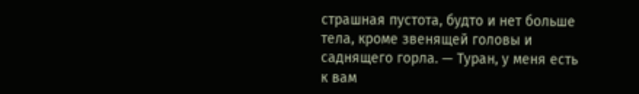страшная пустота, будто и нет больше тела, кроме звенящей головы и саднящего горла. — Туран, у меня есть к вам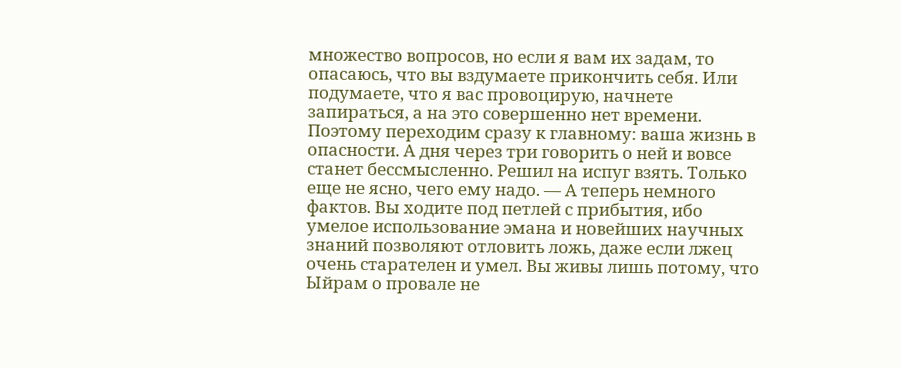множество вопросов, но если я вам их задам, то опасаюсь, что вы вздумаете прикончить себя. Или подумаете, что я вас провоцирую, начнете запираться, а на это совершенно нет времени. Поэтому переходим сразу к главному: ваша жизнь в опасности. А дня через три говорить о ней и вовсе станет бессмысленно. Решил на испуг взять. Только еще не ясно, чего ему надо. — А теперь немного фактов. Вы ходите под петлей с прибытия, ибо умелое использование эмана и новейших научных знаний позволяют отловить ложь, даже если лжец очень старателен и умел. Вы живы лишь потому, что Ыйрам о провале не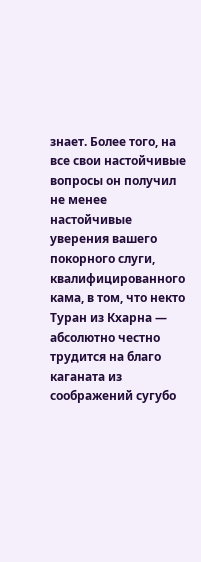знает. Более того, на все свои настойчивые вопросы он получил не менее настойчивые уверения вашего покорного слуги, квалифицированного кама, в том, что некто Туран из Кхарна — абсолютно честно трудится на благо каганата из соображений сугубо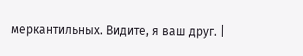меркантильных. Видите, я ваш друг. |